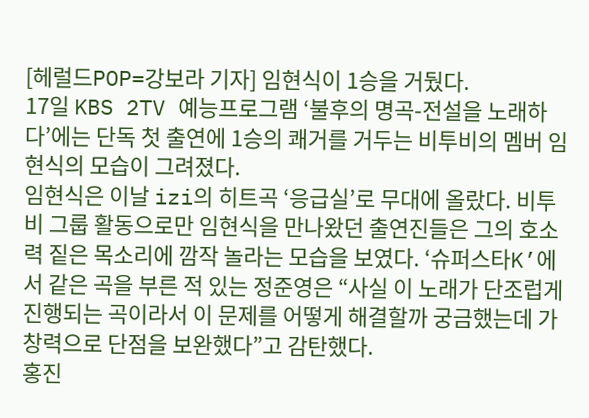[헤럴드POP=강보라 기자] 임현식이 1승을 거뒀다.
17일 KBS 2TV 예능프로그램 ‘불후의 명곡-전설을 노래하다’에는 단독 첫 출연에 1승의 쾌거를 거두는 비투비의 멤버 임현식의 모습이 그려졌다.
임현식은 이날 izi의 히트곡 ‘응급실’로 무대에 올랐다. 비투비 그룹 활동으로만 임현식을 만나왔던 출연진들은 그의 호소력 짙은 목소리에 깜작 놀라는 모습을 보였다. ‘슈퍼스타K’에서 같은 곡을 부른 적 있는 정준영은 “사실 이 노래가 단조럽게 진행되는 곡이라서 이 문제를 어떻게 해결할까 궁금했는데 가창력으로 단점을 보완했다”고 감탄했다.
홍진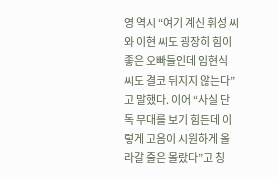영 역시 “여기 계신 휘성 씨와 이현 씨도 굉장히 힘이 좋은 오빠들인데 임현식 씨도 결코 뒤지지 않는다”고 말했다. 이어 “사실 단독 무대를 보기 힘든데 이렇게 고음이 시원하게 올라갈 줄은 몰랐다”고 칭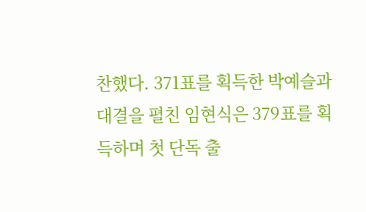찬했다. 371표를 획득한 박예슬과 대결을 펼친 임현식은 379표를 획득하며 첫 단독 출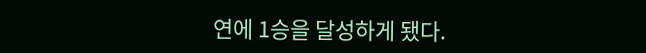연에 1승을 달성하게 됐다.